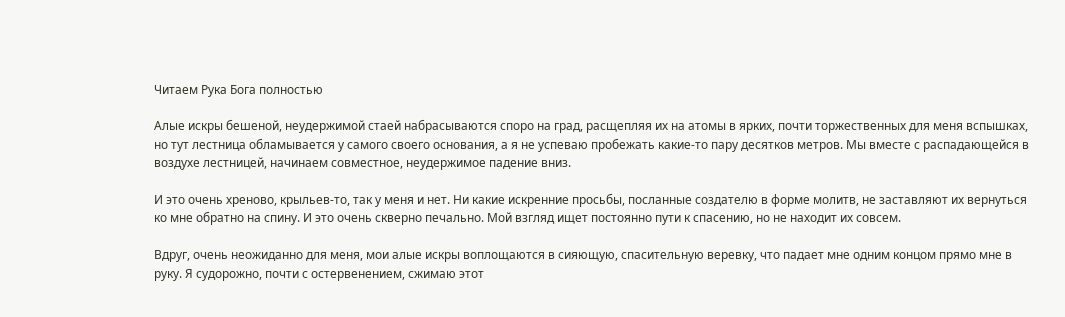Читаем Рука Бога полностью

Алые искры бешеной, неудержимой стаей набрасываются споро на град, расщепляя их на атомы в ярких, почти торжественных для меня вспышках, но тут лестница обламывается у самого своего основания, а я не успеваю пробежать какие-то пару десятков метров. Мы вместе с распадающейся в воздухе лестницей, начинаем совместное, неудержимое падение вниз.

И это очень хреново, крыльев-то, так у меня и нет. Ни какие искренние просьбы, посланные создателю в форме молитв, не заставляют их вернуться ко мне обратно на спину. И это очень скверно печально. Мой взгляд ищет постоянно пути к спасению, но не находит их совсем.

Вдруг, очень неожиданно для меня, мои алые искры воплощаются в сияющую, спасительную веревку, что падает мне одним концом прямо мне в руку. Я судорожно, почти с остервенением, сжимаю этот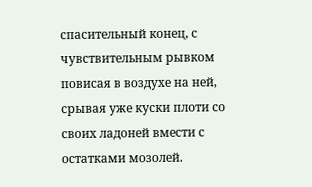спасительный конец, с чувствительным рывком повисая в воздухе на ней, срывая уже куски плоти со своих ладоней вмести с остатками мозолей.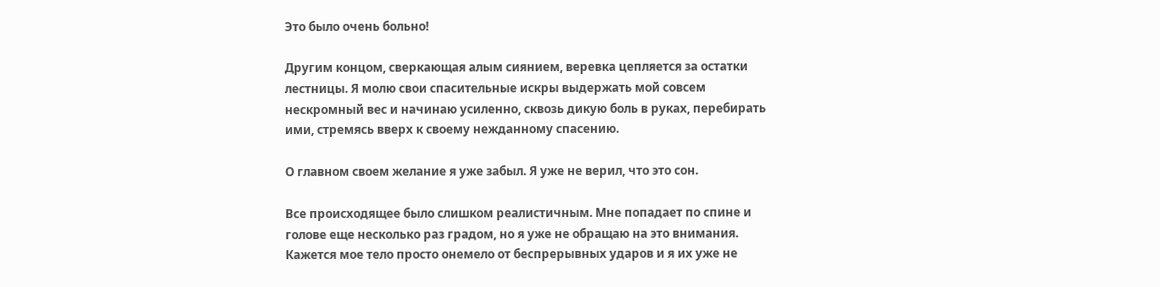Это было очень больно!

Другим концом, сверкающая алым сиянием, веревка цепляется за остатки лестницы. Я молю свои спасительные искры выдержать мой совсем нескромный вес и начинаю усиленно, сквозь дикую боль в руках, перебирать ими, стремясь вверх к своему нежданному спасению.

О главном своем желание я уже забыл. Я уже не верил, что это сон.

Все происходящее было слишком реалистичным. Мне попадает по спине и голове еще несколько раз градом, но я уже не обращаю на это внимания. Кажется мое тело просто онемело от беспрерывных ударов и я их уже не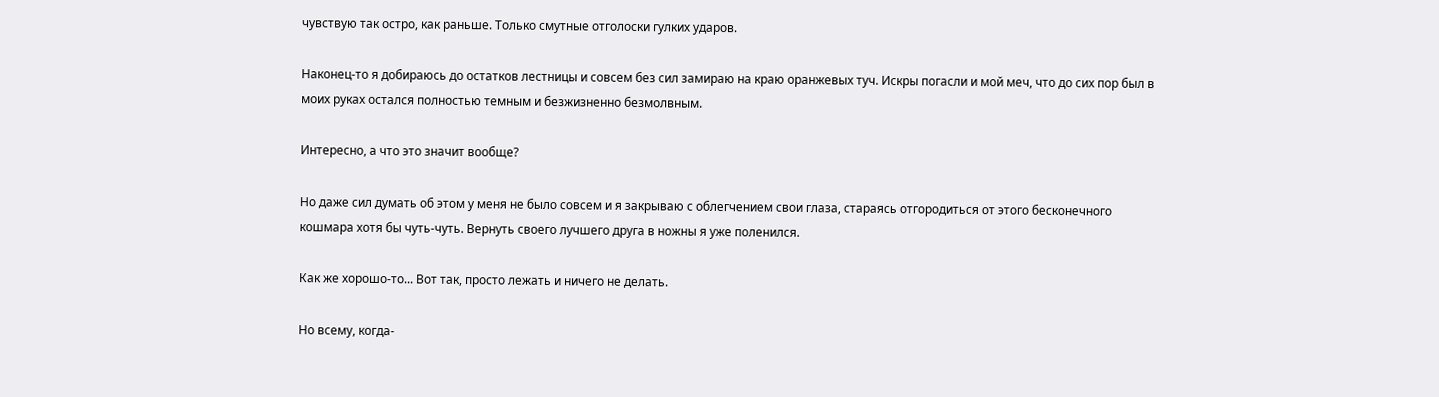чувствую так остро, как раньше. Только смутные отголоски гулких ударов.

Наконец-то я добираюсь до остатков лестницы и совсем без сил замираю на краю оранжевых туч. Искры погасли и мой меч, что до сих пор был в моих руках остался полностью темным и безжизненно безмолвным.

Интересно, а что это значит вообще?

Но даже сил думать об этом у меня не было совсем и я закрываю с облегчением свои глаза, стараясь отгородиться от этого бесконечного кошмара хотя бы чуть-чуть. Вернуть своего лучшего друга в ножны я уже поленился.

Как же хорошо-то... Вот так, просто лежать и ничего не делать.

Но всему, когда-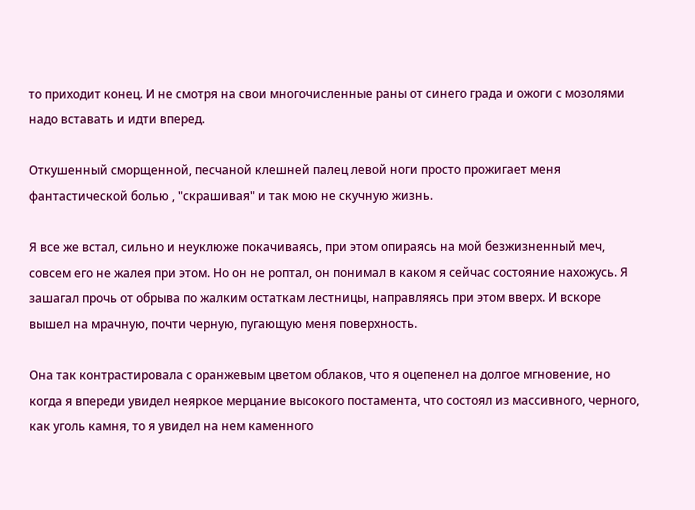то приходит конец. И не смотря на свои многочисленные раны от синего града и ожоги с мозолями надо вставать и идти вперед.

Откушенный сморщенной, песчаной клешней палец левой ноги просто прожигает меня фантастической болью , "скрашивая" и так мою не скучную жизнь.

Я все же встал, сильно и неуклюже покачиваясь, при этом опираясь на мой безжизненный меч, совсем его не жалея при этом. Но он не роптал, он понимал в каком я сейчас состояние нахожусь. Я зашагал прочь от обрыва по жалким остаткам лестницы, направляясь при этом вверх. И вскоре вышел на мрачную, почти черную, пугающую меня поверхность.

Она так контрастировала с оранжевым цветом облаков, что я оцепенел на долгое мгновение, но когда я впереди увидел неяркое мерцание высокого постамента, что состоял из массивного, черного, как уголь камня, то я увидел на нем каменного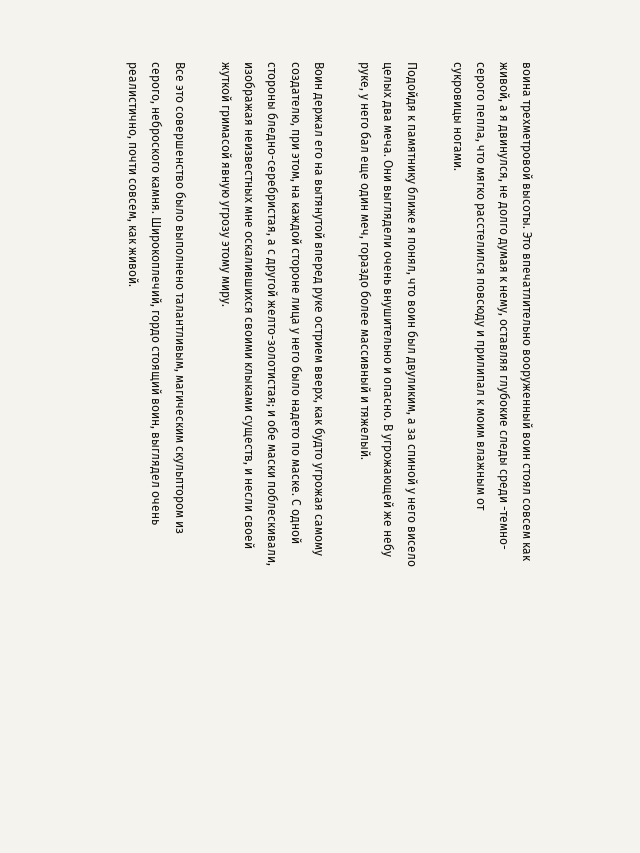воина трехметровой высоты. Это впечатлительно вооруженный воин стоял совсем как живой, а я двинулся, не долго думая к нему, оставляя глубокие следы среди -темно-серого пепла, что мягко расстелился повсюду и прилипал к моим влажным от сукровицы ногами.

Подойдя к памятнику ближе я понял, что воин был двуликим, а за спиной у него висело целых два меча. Они выглядели очень внушительно и опасно. В угрожающей же небу руке, у него бал еще один меч, гораздо более массивный и тяжелый.

Воин держал его на вытянутой вперед руке острием вверх, как будто угрожая самому создателю, при этом, на каждой стороне лица у него было надето по маске. С одной стороны бледно-серебристая, а с другой желто-золотистая; и обе маски поблескивали, изображая неизвестных мне оскалившихся своими клыками существ, и несли своей жуткой гримасой явную угрозу этому миру.

Все это совершенство было выполнено талантливым, магическим скульптором из серого, неброского камня. Широкоплечий, гордо стоящий воин, выглядел очень реалистично, почти совсем, как живой.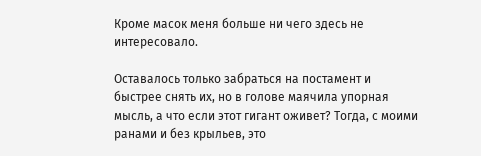Кроме масок меня больше ни чего здесь не интересовало.

Оставалось только забраться на постамент и быстрее снять их, но в голове маячила упорная мысль, а что если этот гигант оживет? Тогда, с моими ранами и без крыльев, это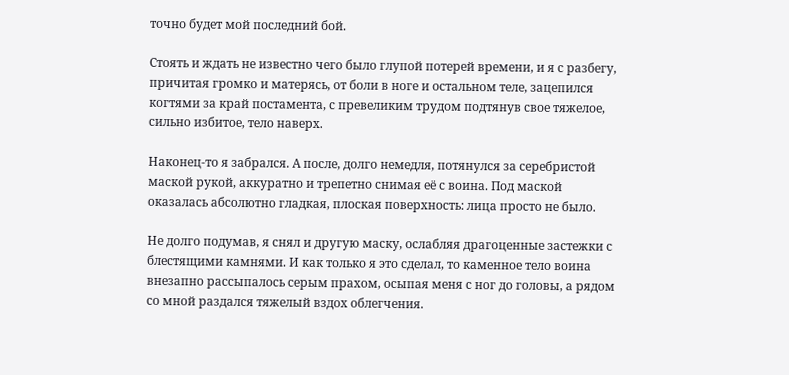точно будет мой последний бой.

Стоять и ждать не известно чего было глупой потерей времени, и я с разбегу, причитая громко и матерясь, от боли в ноге и остальном теле, зацепился когтями за край постамента, с превеликим трудом подтянув свое тяжелое, сильно избитое, тело наверх.

Наконец-то я забрался. А после, долго немедля, потянулся за серебристой маской рукой, аккуратно и трепетно снимая её с воина. Под маской оказалась абсолютно гладкая, плоская поверхность: лица просто не было.

Не долго подумав, я снял и другую маску, ослабляя драгоценные застежки с блестящими камнями. И как только я это сделал, то каменное тело воина внезапно рассыпалось серым прахом, осыпая меня с ног до головы, а рядом со мной раздался тяжелый вздох облегчения.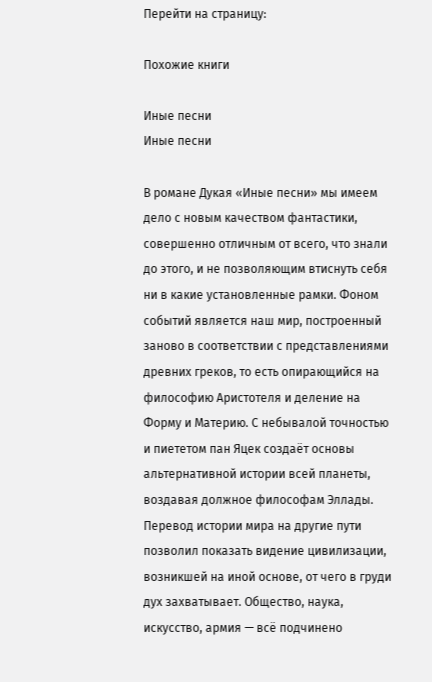Перейти на страницу:

Похожие книги

Иные песни
Иные песни

В романе Дукая «Иные песни» мы имеем дело с новым качеством фантастики, совершенно отличным от всего, что знали до этого, и не позволяющим втиснуть себя ни в какие установленные рамки. Фоном событий является наш мир, построенный заново в соответствии с представлениями древних греков, то есть опирающийся на философию Аристотеля и деление на Форму и Материю. С небывалой точностью и пиететом пан Яцек создаёт основы альтернативной истории всей планеты, воздавая должное философам Эллады. Перевод истории мира на другие пути позволил показать видение цивилизации, возникшей на иной основе, от чего в груди дух захватывает. Общество, наука, искусство, армия — всё подчинено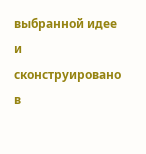выбранной идее и сконструировано в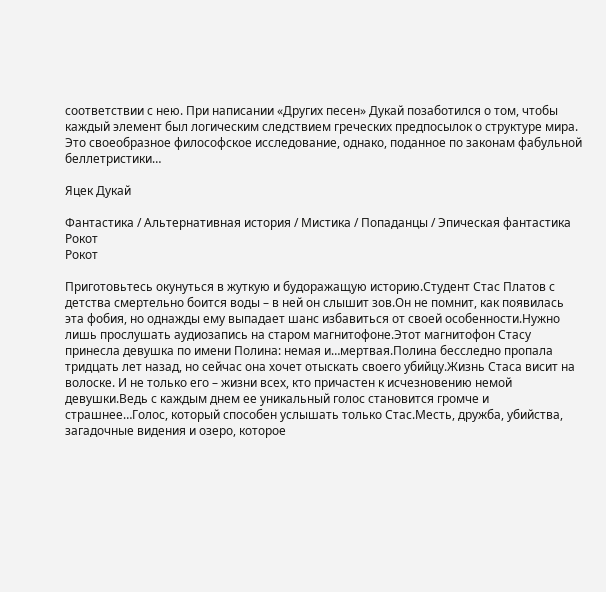соответствии с нею. При написании «Других песен» Дукай позаботился о том, чтобы каждый элемент был логическим следствием греческих предпосылок о структуре мира. Это своеобразное философское исследование, однако, поданное по законам фабульной беллетристики…

Яцек Дукай

Фантастика / Альтернативная история / Мистика / Попаданцы / Эпическая фантастика
Рокот
Рокот

Приготовьтесь окунуться в жуткую и будоражащую историю.Студент Стас Платов с детства смертельно боится воды – в ней он слышит зов.Он не помнит, как появилась эта фобия, но однажды ему выпадает шанс избавиться от своей особенности.Нужно лишь прослушать аудиозапись на старом магнитофоне.Этот магнитофон Стасу принесла девушка по имени Полина: немая и…мертвая.Полина бесследно пропала тридцать лет назад, но сейчас она хочет отыскать своего убийцу.Жизнь Стаса висит на волоске. И не только его – жизни всех, кто причастен к исчезновению немой девушки.Ведь с каждым днем ее уникальный голос становится громче и страшнее…Голос, который способен услышать только Стас.Месть, дружба, убийства, загадочные видения и озеро, которое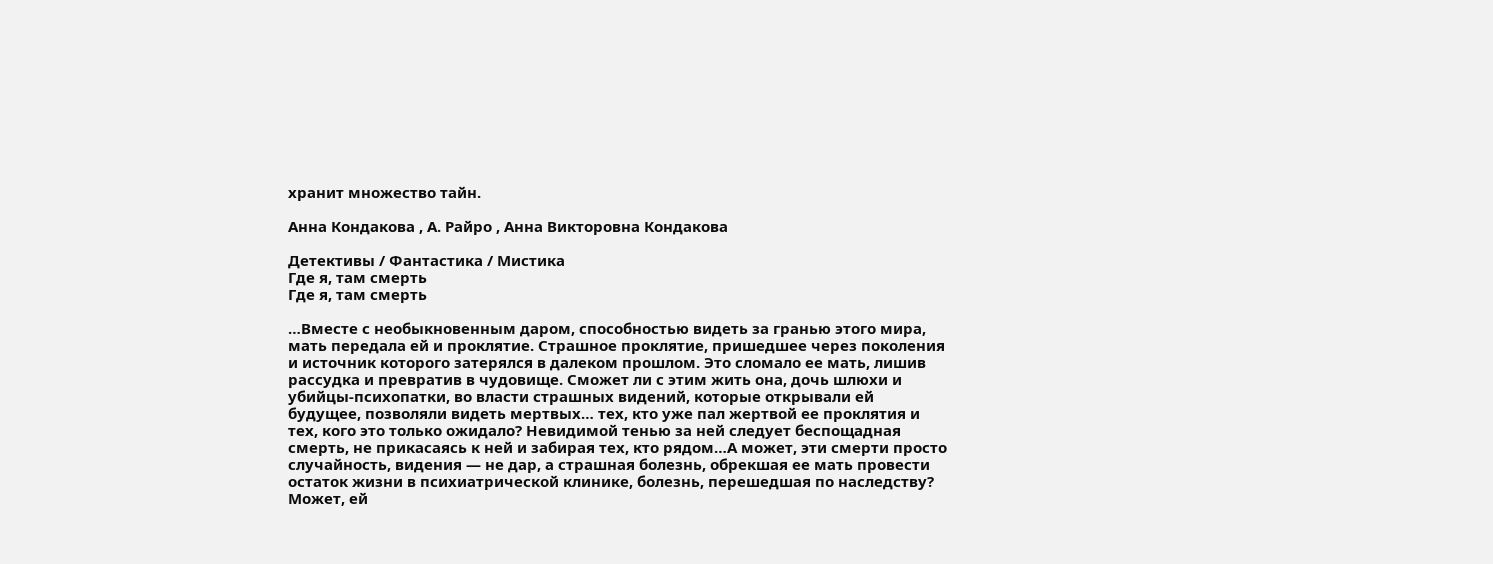хранит множество тайн.

Анна Кондакова , А. Райро , Анна Викторовна Кондакова

Детективы / Фантастика / Мистика
Где я, там смерть
Где я, там смерть

…Вместе с необыкновенным даром, способностью видеть за гранью этого мира, мать передала ей и проклятие. Страшное проклятие, пришедшее через поколения и источник которого затерялся в далеком прошлом. Это сломало ее мать, лишив рассудка и превратив в чудовище. Сможет ли с этим жить она, дочь шлюхи и убийцы-психопатки, во власти страшных видений, которые открывали ей будущее, позволяли видеть мертвых… тех, кто уже пал жертвой ее проклятия и тех, кого это только ожидало? Невидимой тенью за ней следует беспощадная смерть, не прикасаясь к ней и забирая тех, кто рядом…А может, эти смерти просто случайность, видения — не дар, а страшная болезнь, обрекшая ее мать провести остаток жизни в психиатрической клинике, болезнь, перешедшая по наследству? Может, ей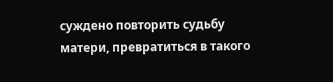суждено повторить судьбу матери, превратиться в такого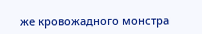же кровожадного монстра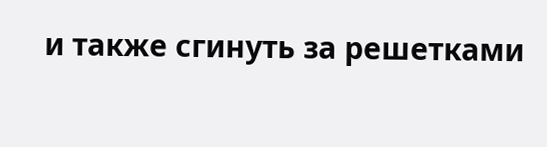и также сгинуть за решетками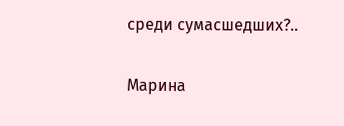среди сумасшедших?..

Марина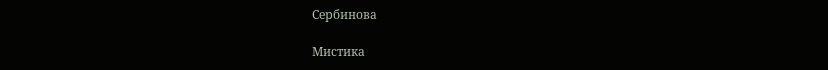Сербинова

Мистика